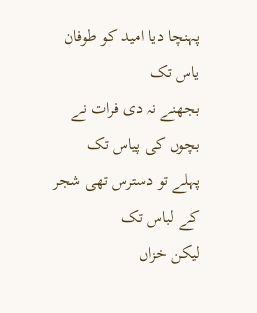پہنچا دیا امید کو طوفان یاس تک
بجھنے نہ دی فرات نے بچوں کی پیاس تک
پہلے تو دسترس تھی شجر کے لباس تک
لیکن خزاں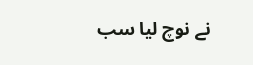نے نوچ لیا سب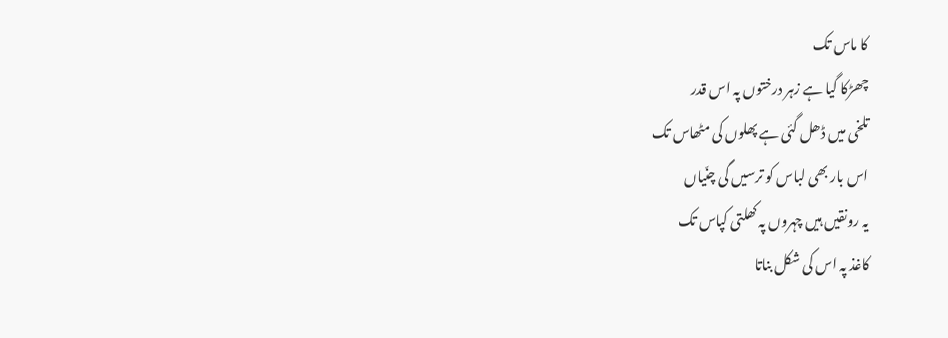کا ماس تک
چھڑکا گیا ہے زہر درختوں پہ اس قدر
تلخی میں ڈھل گئی ہے پھلوں کی مٹھاس تک
اس بار بھی لباس کو ترسیں گی چنّیاں
یہ رونقیں ہیں چہروں پہ کھلتی کپاس تک
کاغذ پہ اس کی شکل بناتا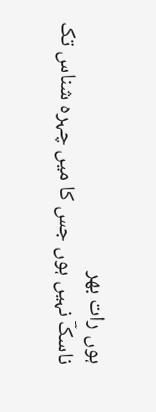ہوں رات بھر
ناسکؔ نہیں ہوں جس کا میں چہرہ شناس تک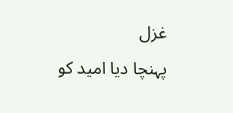غزل
پہنچا دیا امید کو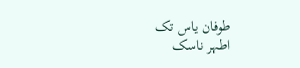طوفان یاس تک
اطہر ناسک